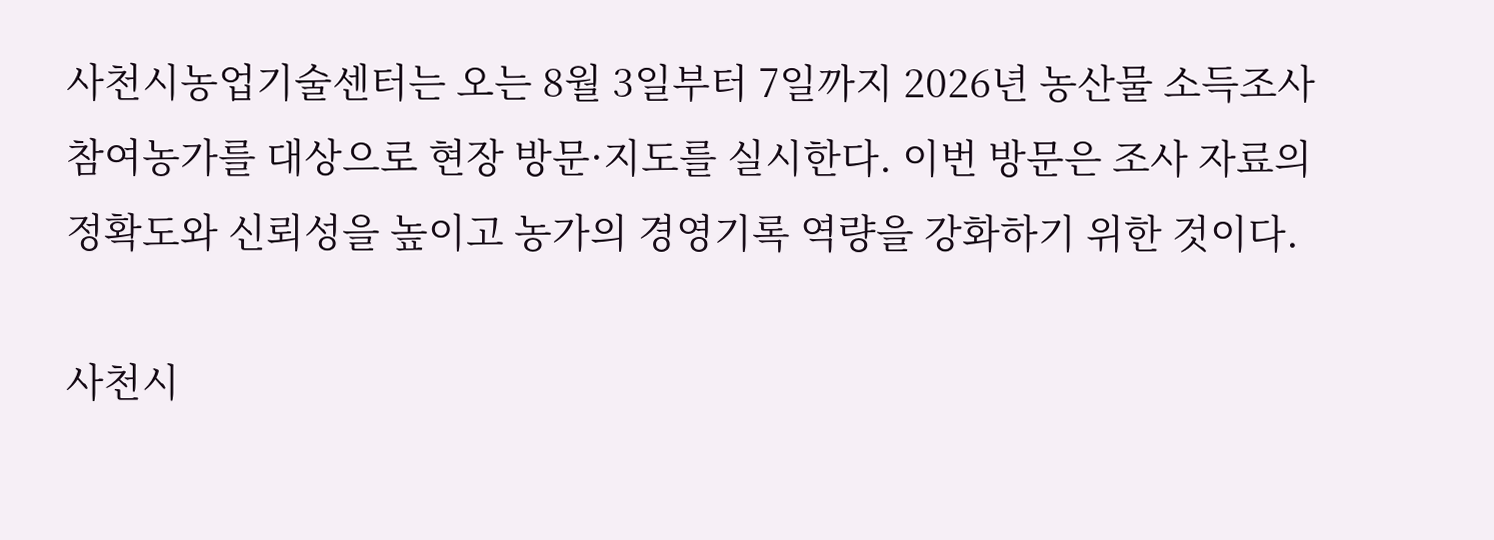사천시농업기술센터는 오는 8월 3일부터 7일까지 2026년 농산물 소득조사 참여농가를 대상으로 현장 방문·지도를 실시한다. 이번 방문은 조사 자료의 정확도와 신뢰성을 높이고 농가의 경영기록 역량을 강화하기 위한 것이다.

사천시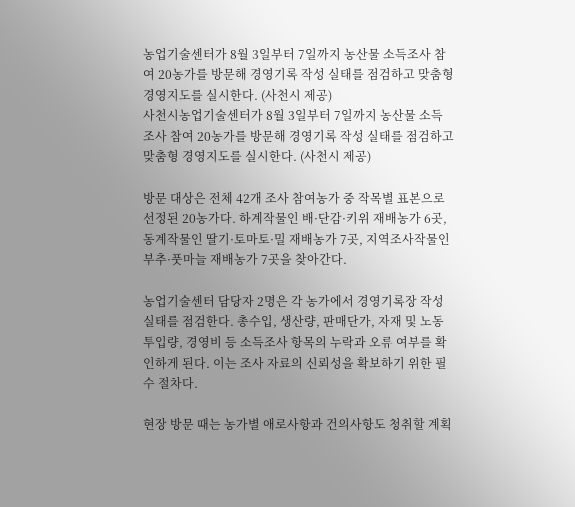농업기술센터가 8월 3일부터 7일까지 농산물 소득조사 참여 20농가를 방문해 경영기록 작성 실태를 점검하고 맞춤형 경영지도를 실시한다. (사천시 제공)
사천시농업기술센터가 8월 3일부터 7일까지 농산물 소득조사 참여 20농가를 방문해 경영기록 작성 실태를 점검하고 맞춤형 경영지도를 실시한다. (사천시 제공)

방문 대상은 전체 42개 조사 참여농가 중 작목별 표본으로 선정된 20농가다. 하계작물인 배·단감·키위 재배농가 6곳, 동계작물인 딸기·토마토·밀 재배농가 7곳, 지역조사작물인 부추·풋마늘 재배농가 7곳을 찾아간다.

농업기술센터 담당자 2명은 각 농가에서 경영기록장 작성 실태를 점검한다. 총수입, 생산량, 판매단가, 자재 및 노동 투입량, 경영비 등 소득조사 항목의 누락과 오류 여부를 확인하게 된다. 이는 조사 자료의 신뢰성을 확보하기 위한 필수 절차다.

현장 방문 때는 농가별 애로사항과 건의사항도 청취할 계획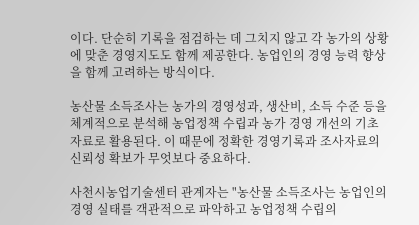이다. 단순히 기록을 점검하는 데 그치지 않고 각 농가의 상황에 맞춘 경영지도도 함께 제공한다. 농업인의 경영 능력 향상을 함께 고려하는 방식이다.

농산물 소득조사는 농가의 경영성과, 생산비, 소득 수준 등을 체계적으로 분석해 농업정책 수립과 농가 경영 개선의 기초자료로 활용된다. 이 때문에 정확한 경영기록과 조사자료의 신뢰성 확보가 무엇보다 중요하다.

사천시농업기술센터 관계자는 "농산물 소득조사는 농업인의 경영 실태를 객관적으로 파악하고 농업정책 수립의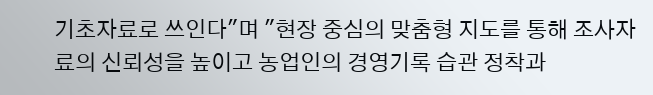기초자료로 쓰인다"며 "현장 중심의 맞춤형 지도를 통해 조사자료의 신뢰성을 높이고 농업인의 경영기록 습관 정착과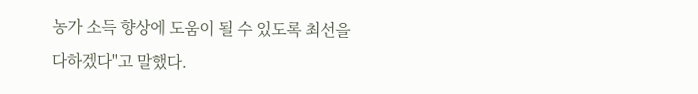농가 소득 향상에 도움이 될 수 있도록 최선을 다하겠다"고 말했다.